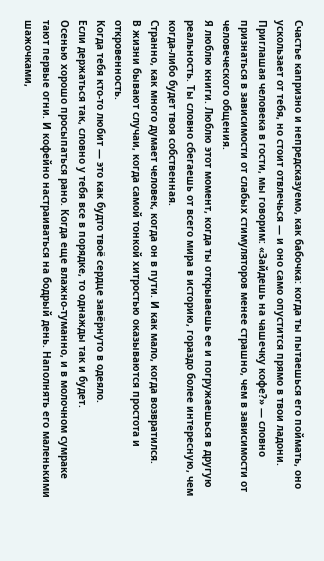Счастье капризно и непредсказуемо, как бабочка: когда ты пытаешься его поймать, оно ускользает от тебя, но стоит отвлечься — и оно само опустится прямо в твои ладони.
Приглашая человека в гости, мы говорим: «Зайдешь на чашечку кофе?» — словно признаться в зависимости от слабых стимуляторов менее страшно, чем в зависимости от человеческого общения.
Я люблю книги. Люблю этот момент, когда ты открываешь ее и погружаешься в другую реальность. Ты словно сбегаешь от всего мира в историю, гораздо более интересную, чем когда-либо будет твоя собственная.
Странно, как много думает человек, когда он в пути. И как мало, когда возвратился.
В жизни бывают случаи, когда самой тонкой хитростью оказываются простота и откровенность.
Когда тебя кто-то любит — это как будто твоё сердце завёрнуто в одеяло.
Если держаться так, словно у тебя все в порядке, то однажды так и будет.
Осенью хорошо просыпаться рано. Когда еще влажно-туманно, и в молочном сумраке тают первые огни. И кофейно настраиваться на бодрый день. Наполнять его маленькими шажочками,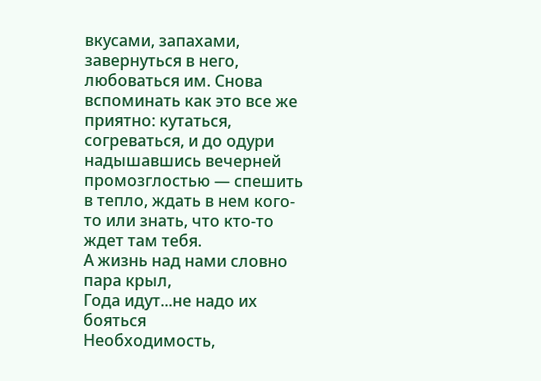вкусами, запахами, завернуться в него, любоваться им. Снова вспоминать как это все же приятно: кутаться, согреваться, и до одури надышавшись вечерней промозглостью — спешить в тепло, ждать в нем кого-то или знать, что кто-то ждет там тебя.
А жизнь над нами словно пара крыл,
Года идут...не надо их бояться
Необходимость,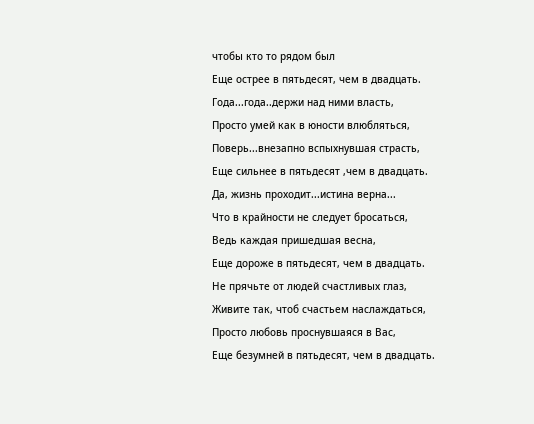чтобы кто то рядом был
Еще острее в пятьдесят, чем в двадцать.
Года...года..держи над ними власть,
Просто умей как в юности влюбляться,
Поверь...внезапно вспыхнувшая страсть,
Еще сильнее в пятьдесят ,чем в двадцать.
Да, жизнь проходит...истина верна...
Что в крайности не следует бросаться,
Ведь каждая пришедшая весна,
Еще дороже в пятьдесят, чем в двадцать.
Не прячьте от людей счастливых глаз,
Живите так, чтоб счастьем наслаждаться,
Просто любовь проснувшаяся в Вас,
Еще безумней в пятьдесят, чем в двадцать.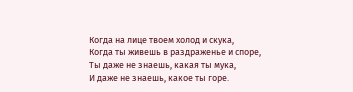Когда на лице твоем холод и скука,
Когда ты живешь в раздраженье и споре,
Ты даже не знаешь, какая ты мука,
И даже не знаешь, какое ты горе.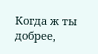Когда ж ты добрее,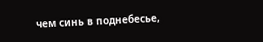чем синь в поднебесье,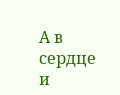А в сердце и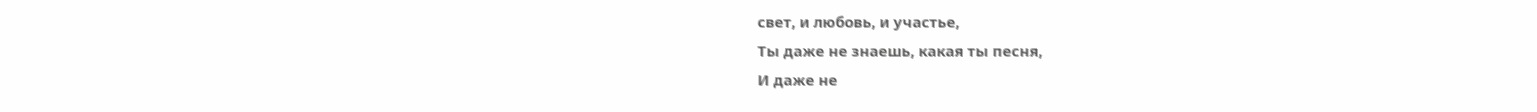свет, и любовь, и участье,
Ты даже не знаешь, какая ты песня,
И даже не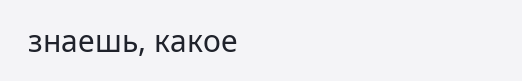знаешь, какое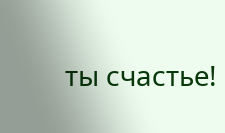ты счастье!